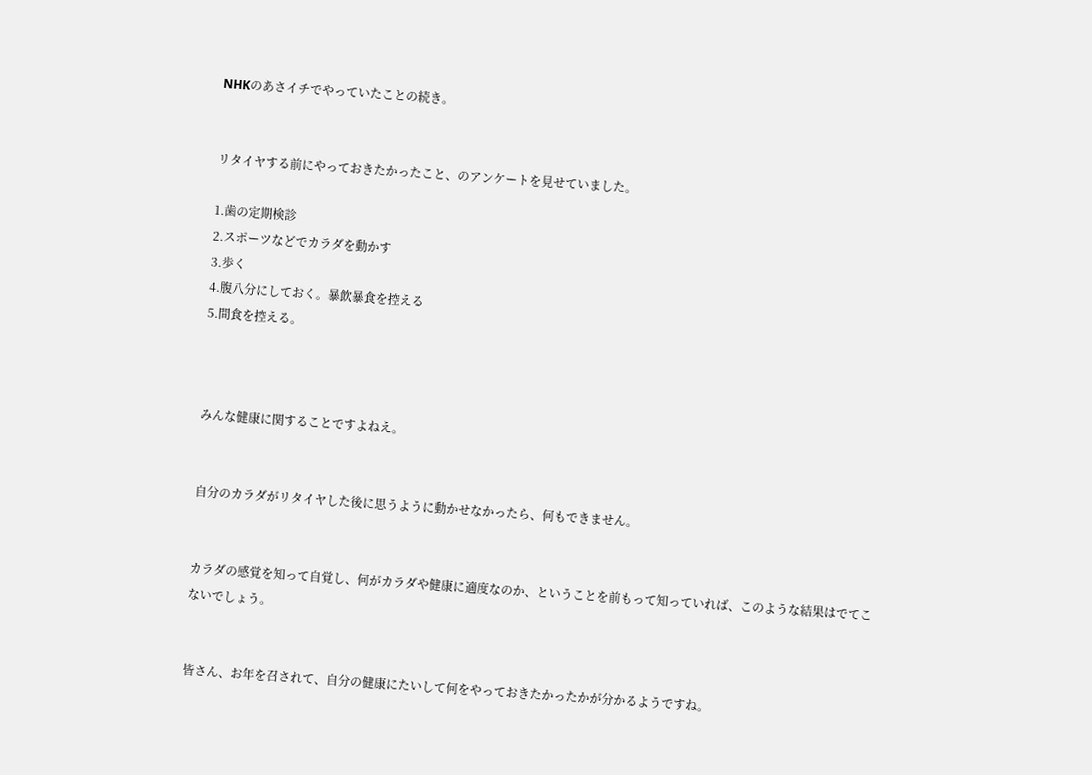NHKのあさイチでやっていたことの続き。


リタイヤする前にやっておきたかったこと、のアンケートを見せていました。

1.歯の定期検診
2.スポーツなどでカラダを動かす
3.歩く
4.腹八分にしておく。暴飲暴食を控える
5.間食を控える。



みんな健康に関することですよねえ。


自分のカラダがリタイヤした後に思うように動かせなかったら、何もできません。


カラダの感覚を知って自覚し、何がカラダや健康に適度なのか、ということを前もって知っていれば、このような結果はでてこないでしょう。


皆さん、お年を召されて、自分の健康にたいして何をやっておきたかったかが分かるようですね。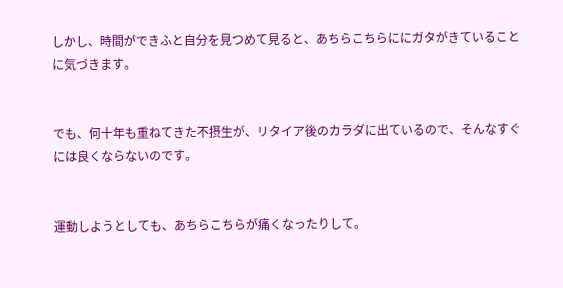しかし、時間ができふと自分を見つめて見ると、あちらこちらににガタがきていることに気づきます。


でも、何十年も重ねてきた不摂生が、リタイア後のカラダに出ているので、そんなすぐには良くならないのです。


運動しようとしても、あちらこちらが痛くなったりして。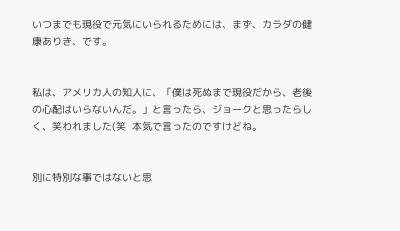いつまでも現役で元気にいられるためには、まず、カラダの健康ありき、です。


私は、アメリカ人の知人に、「僕は死ぬまで現役だから、老後の心配はいらないんだ。」と言ったら、ジョークと思ったらしく、笑われました(笑  本気で言ったのですけどね。


別に特別な事ではないと思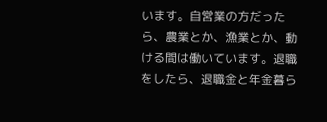います。自営業の方だったら、農業とか、漁業とか、動ける間は働いています。退職をしたら、退職金と年金暮ら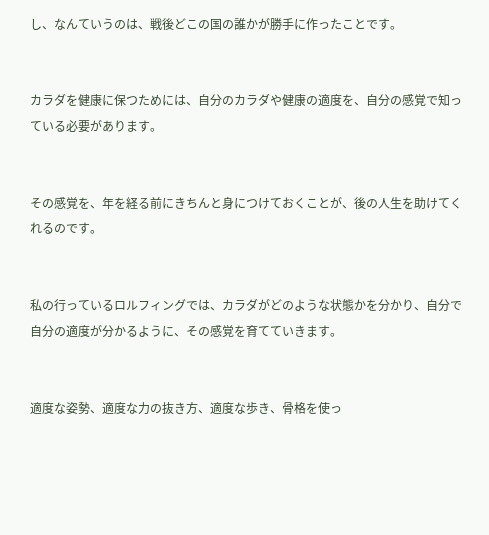し、なんていうのは、戦後どこの国の誰かが勝手に作ったことです。


カラダを健康に保つためには、自分のカラダや健康の適度を、自分の感覚で知っている必要があります。


その感覚を、年を経る前にきちんと身につけておくことが、後の人生を助けてくれるのです。


私の行っているロルフィングでは、カラダがどのような状態かを分かり、自分で自分の適度が分かるように、その感覚を育てていきます。


適度な姿勢、適度な力の抜き方、適度な歩き、骨格を使っ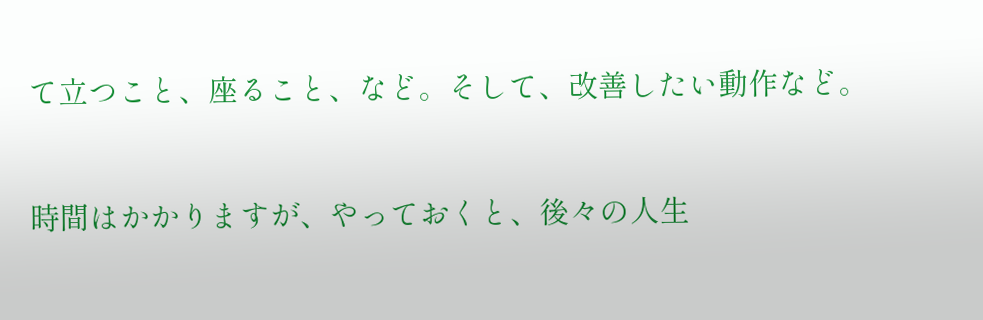て立つこと、座ること、など。そして、改善したい動作など。


時間はかかりますが、やっておくと、後々の人生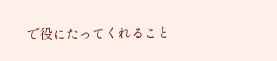で役にたってくれること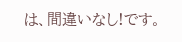は、間違いなし!です。